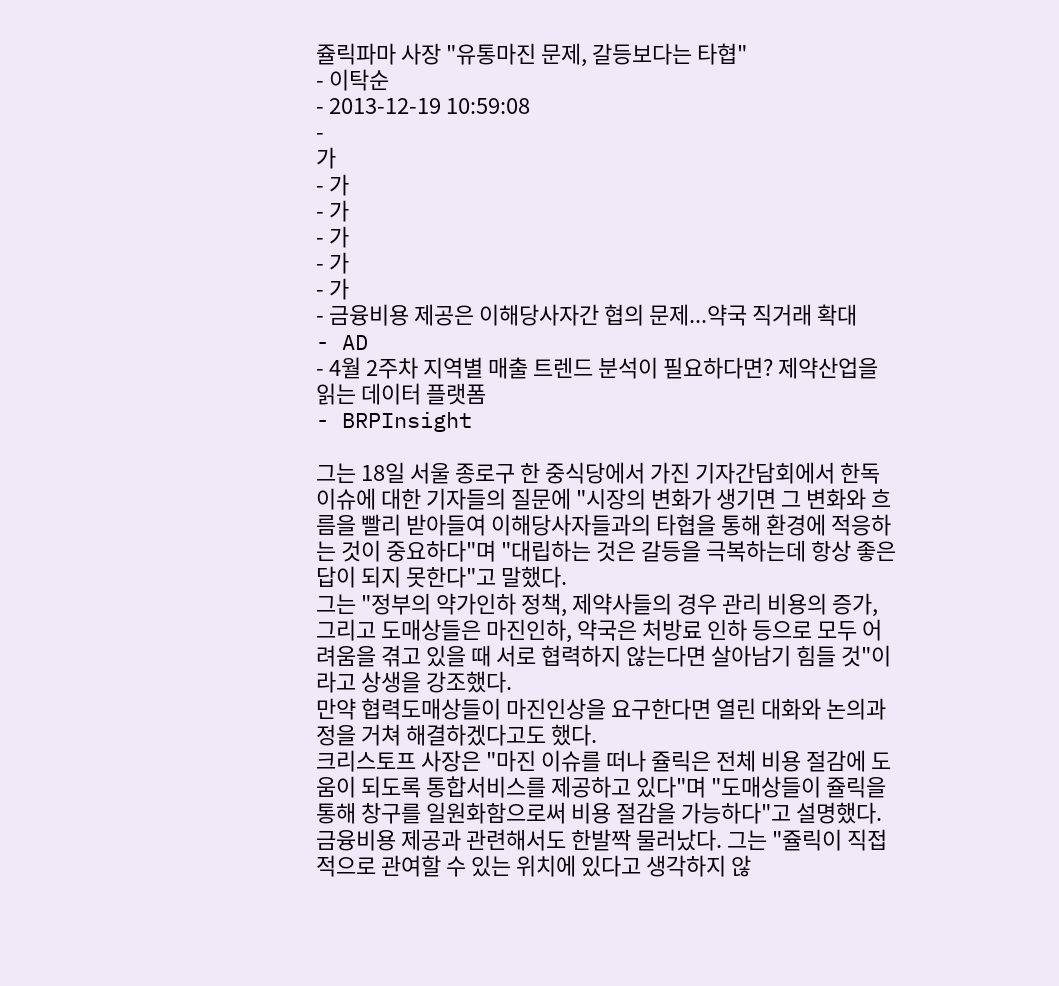쥴릭파마 사장 "유통마진 문제, 갈등보다는 타협"
- 이탁순
- 2013-12-19 10:59:08
-
가
- 가
- 가
- 가
- 가
- 가
- 금융비용 제공은 이해당사자간 협의 문제...약국 직거래 확대
- AD
- 4월 2주차 지역별 매출 트렌드 분석이 필요하다면? 제약산업을 읽는 데이터 플랫폼
- BRPInsight

그는 18일 서울 종로구 한 중식당에서 가진 기자간담회에서 한독 이슈에 대한 기자들의 질문에 "시장의 변화가 생기면 그 변화와 흐름을 빨리 받아들여 이해당사자들과의 타협을 통해 환경에 적응하는 것이 중요하다"며 "대립하는 것은 갈등을 극복하는데 항상 좋은 답이 되지 못한다"고 말했다.
그는 "정부의 약가인하 정책, 제약사들의 경우 관리 비용의 증가, 그리고 도매상들은 마진인하, 약국은 처방료 인하 등으로 모두 어려움을 겪고 있을 때 서로 협력하지 않는다면 살아남기 힘들 것"이라고 상생을 강조했다.
만약 협력도매상들이 마진인상을 요구한다면 열린 대화와 논의과정을 거쳐 해결하겠다고도 했다.
크리스토프 사장은 "마진 이슈를 떠나 쥴릭은 전체 비용 절감에 도움이 되도록 통합서비스를 제공하고 있다"며 "도매상들이 쥴릭을 통해 창구를 일원화함으로써 비용 절감을 가능하다"고 설명했다.
금융비용 제공과 관련해서도 한발짝 물러났다. 그는 "쥴릭이 직접적으로 관여할 수 있는 위치에 있다고 생각하지 않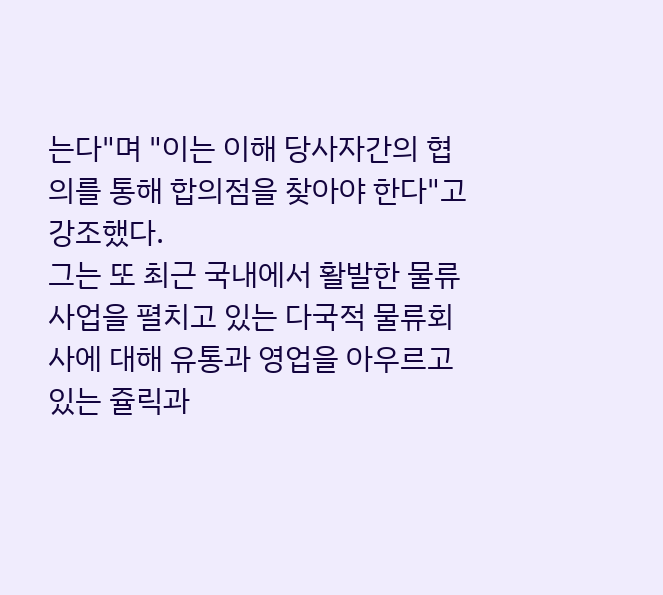는다"며 "이는 이해 당사자간의 협의를 통해 합의점을 찾아야 한다"고 강조했다.
그는 또 최근 국내에서 활발한 물류사업을 펼치고 있는 다국적 물류회사에 대해 유통과 영업을 아우르고 있는 쥴릭과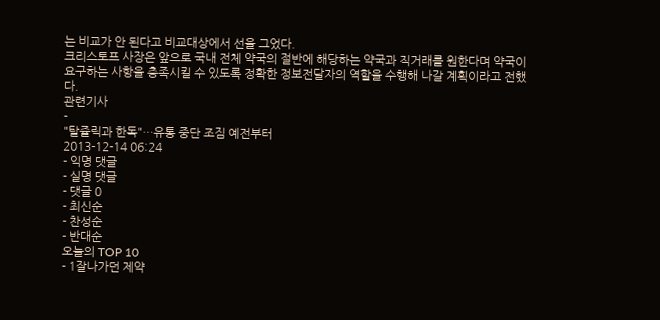는 비교가 안 된다고 비교대상에서 선을 그었다.
크리스토프 사장은 앞으로 국내 전체 약국의 절반에 해당하는 약국과 직거래를 원한다며 약국이 요구하는 사항을 충족시킬 수 있도록 정확한 정보전달자의 역할을 수행해 나갈 계획이라고 전했다.
관련기사
-
"탈쥴릭과 한독"…유통 중단 조짐 예전부터
2013-12-14 06:24
- 익명 댓글
- 실명 댓글
- 댓글 0
- 최신순
- 찬성순
- 반대순
오늘의 TOP 10
- 1잘나가던 제약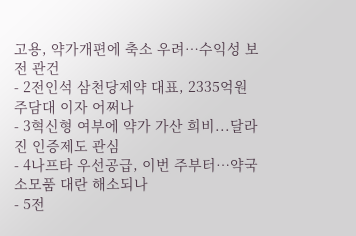고용, 약가개편에 축소 우려…수익성 보전 관건
- 2전인석 삼천당제약 대표, 2335억원 주담대 이자 어쩌나
- 3혁신형 여부에 약가 가산 희비...달라진 인증제도 관심
- 4나프타 우선공급, 이번 주부터…약국 소모품 대란 해소되나
- 5전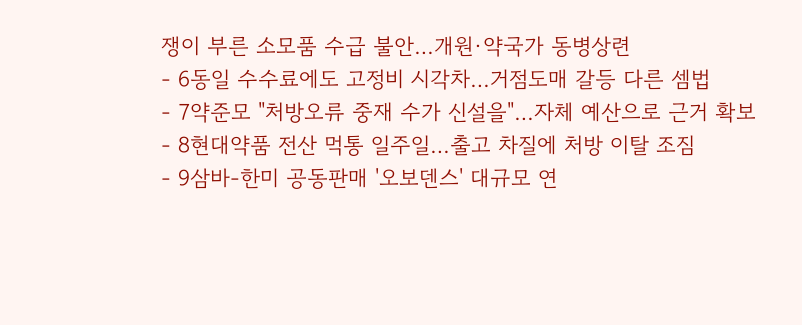쟁이 부른 소모품 수급 불안…개원·약국가 동병상련
- 6동일 수수료에도 고정비 시각차…거점도매 갈등 다른 셈법
- 7약준모 "처방오류 중재 수가 신설을"…자체 예산으로 근거 확보
- 8현대약품 전산 먹통 일주일…출고 차질에 처방 이탈 조짐
- 9삼바-한미 공동판매 '오보덴스' 대규모 연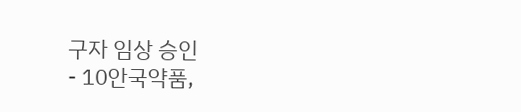구자 임상 승인
- 10안국약품,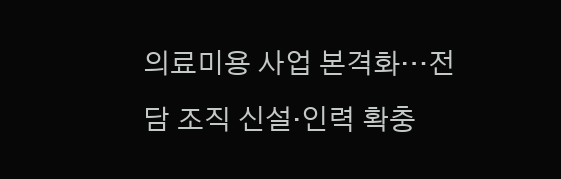의료미용 사업 본격화…전담 조직 신설·인력 확충